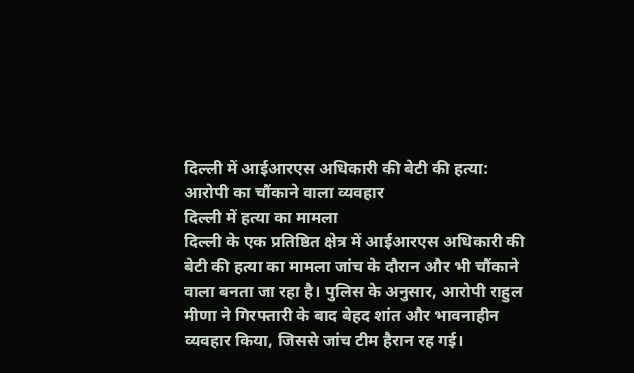दिल्ली में आईआरएस अधिकारी की बेटी की हत्या: आरोपी का चौंकाने वाला व्यवहार
दिल्ली में हत्या का मामला
दिल्ली के एक प्रतिष्ठित क्षेत्र में आईआरएस अधिकारी की बेटी की हत्या का मामला जांच के दौरान और भी चौंकाने वाला बनता जा रहा है। पुलिस के अनुसार, आरोपी राहुल मीणा ने गिरफ्तारी के बाद बेहद शांत और भावनाहीन व्यवहार किया, जिससे जांच टीम हैरान रह गई।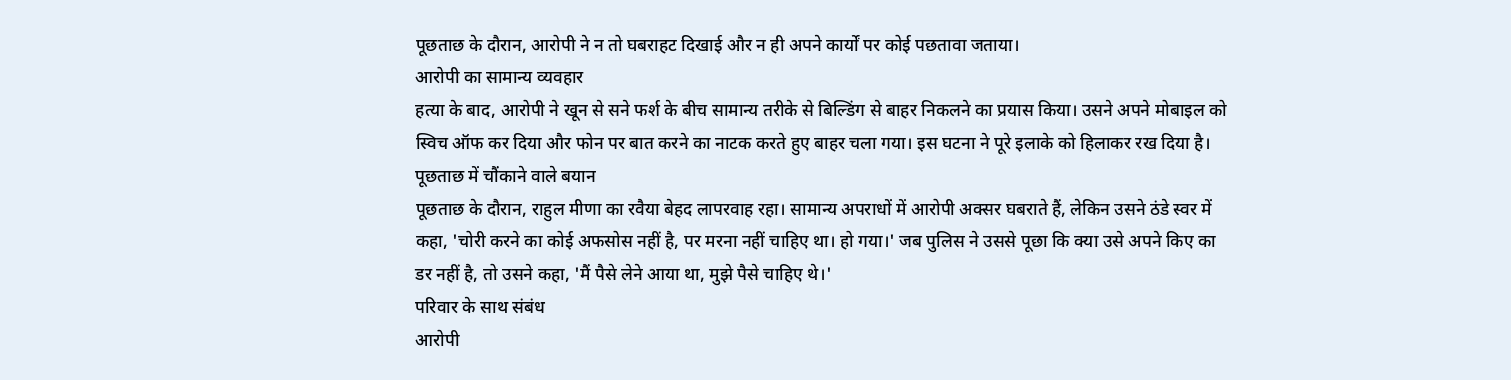पूछताछ के दौरान, आरोपी ने न तो घबराहट दिखाई और न ही अपने कार्यों पर कोई पछतावा जताया।
आरोपी का सामान्य व्यवहार
हत्या के बाद, आरोपी ने खून से सने फर्श के बीच सामान्य तरीके से बिल्डिंग से बाहर निकलने का प्रयास किया। उसने अपने मोबाइल को स्विच ऑफ कर दिया और फोन पर बात करने का नाटक करते हुए बाहर चला गया। इस घटना ने पूरे इलाके को हिलाकर रख दिया है।
पूछताछ में चौंकाने वाले बयान
पूछताछ के दौरान, राहुल मीणा का रवैया बेहद लापरवाह रहा। सामान्य अपराधों में आरोपी अक्सर घबराते हैं, लेकिन उसने ठंडे स्वर में कहा, 'चोरी करने का कोई अफसोस नहीं है, पर मरना नहीं चाहिए था। हो गया।' जब पुलिस ने उससे पूछा कि क्या उसे अपने किए का डर नहीं है, तो उसने कहा, 'मैं पैसे लेने आया था, मुझे पैसे चाहिए थे।'
परिवार के साथ संबंध
आरोपी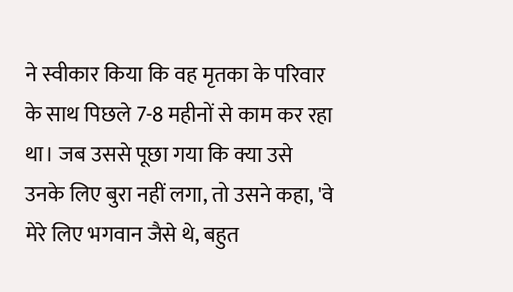ने स्वीकार किया कि वह मृतका के परिवार के साथ पिछले 7-8 महीनों से काम कर रहा था। जब उससे पूछा गया कि क्या उसे उनके लिए बुरा नहीं लगा, तो उसने कहा, 'वे मेरे लिए भगवान जैसे थे, बहुत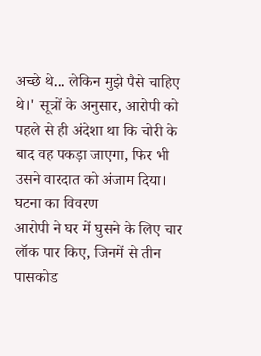अच्छे थे... लेकिन मुझे पैसे चाहिए थे।' सूत्रों के अनुसार, आरोपी को पहले से ही अंदेशा था कि चोरी के बाद वह पकड़ा जाएगा, फिर भी उसने वारदात को अंजाम दिया।
घटना का विवरण
आरोपी ने घर में घुसने के लिए चार लॉक पार किए, जिनमें से तीन पासकोड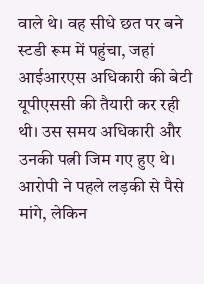वाले थे। वह सीधे छत पर बने स्टडी रूम में पहुंचा, जहां आईआरएस अधिकारी की बेटी यूपीएससी की तैयारी कर रही थी। उस समय अधिकारी और उनकी पत्नी जिम गए हुए थे। आरोपी ने पहले लड़की से पैसे मांगे, लेकिन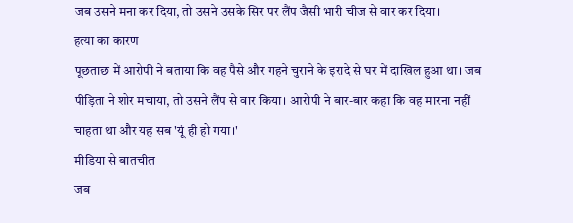जब उसने मना कर दिया, तो उसने उसके सिर पर लैंप जैसी भारी चीज से वार कर दिया।
हत्या का कारण
पूछताछ में आरोपी ने बताया कि वह पैसे और गहने चुराने के इरादे से घर में दाखिल हुआ था। जब पीड़िता ने शोर मचाया, तो उसने लैंप से वार किया। आरोपी ने बार-बार कहा कि वह मारना नहीं चाहता था और यह सब 'यूं ही हो गया।'
मीडिया से बातचीत
जब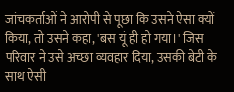जांचकर्ताओं ने आरोपी से पूछा कि उसने ऐसा क्यों किया, तो उसने कहा, 'बस यूं ही हो गया।' जिस परिवार ने उसे अच्छा व्यवहार दिया, उसकी बेटी के साथ ऐसी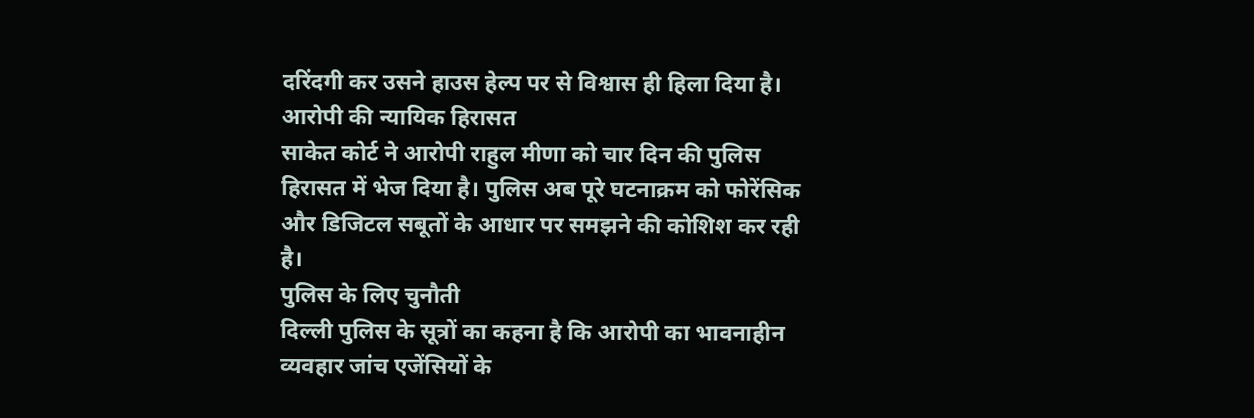दरिंदगी कर उसने हाउस हेल्प पर से विश्वास ही हिला दिया है।
आरोपी की न्यायिक हिरासत
साकेत कोर्ट ने आरोपी राहुल मीणा को चार दिन की पुलिस हिरासत में भेज दिया है। पुलिस अब पूरे घटनाक्रम को फोरेंसिक और डिजिटल सबूतों के आधार पर समझने की कोशिश कर रही है।
पुलिस के लिए चुनौती
दिल्ली पुलिस के सूत्रों का कहना है कि आरोपी का भावनाहीन व्यवहार जांच एजेंसियों के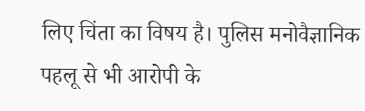लिए चिंता का विषय है। पुलिस मनोवैज्ञानिक पहलू से भी आरोपी के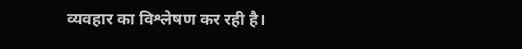व्यवहार का विश्लेषण कर रही है।